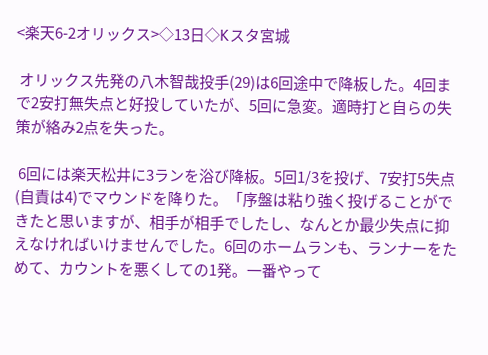<楽天6-2オリックス>◇13日◇Kスタ宮城

 オリックス先発の八木智哉投手(29)は6回途中で降板した。4回まで2安打無失点と好投していたが、5回に急変。適時打と自らの失策が絡み2点を失った。

 6回には楽天松井に3ランを浴び降板。5回1/3を投げ、7安打5失点(自責は4)でマウンドを降りた。「序盤は粘り強く投げることができたと思いますが、相手が相手でしたし、なんとか最少失点に抑えなければいけませんでした。6回のホームランも、ランナーをためて、カウントを悪くしての1発。一番やって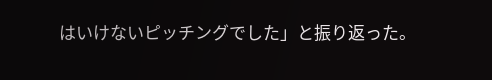はいけないピッチングでした」と振り返った。